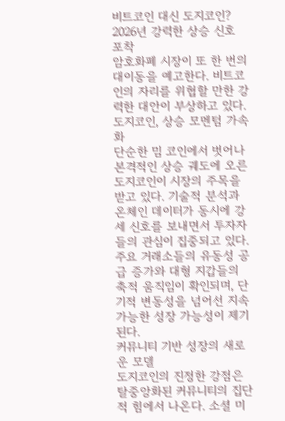비트코인 대신 도지코인? 2026년 강력한 상승 신호 포착
암호화폐 시장이 또 한 번의 대이동을 예고한다. 비트코인의 자리를 위협할 만한 강력한 대안이 부상하고 있다.
도지코인, 상승 모멘텀 가속화
단순한 밈 코인에서 벗어나 본격적인 상승 궤도에 오른 도지코인이 시장의 주목을 받고 있다. 기술적 분석과 온체인 데이터가 동시에 강세 신호를 보내면서 투자자들의 관심이 집중되고 있다. 주요 거래소들의 유동성 공급 증가와 대형 지갑들의 축적 움직임이 확인되며, 단기적 변동성을 넘어선 지속 가능한 성장 가능성이 제기된다.
커뮤니티 기반 성장의 새로운 모델
도지코인의 진정한 강점은 탈중앙화된 커뮤니티의 집단적 힘에서 나온다. 소셜 미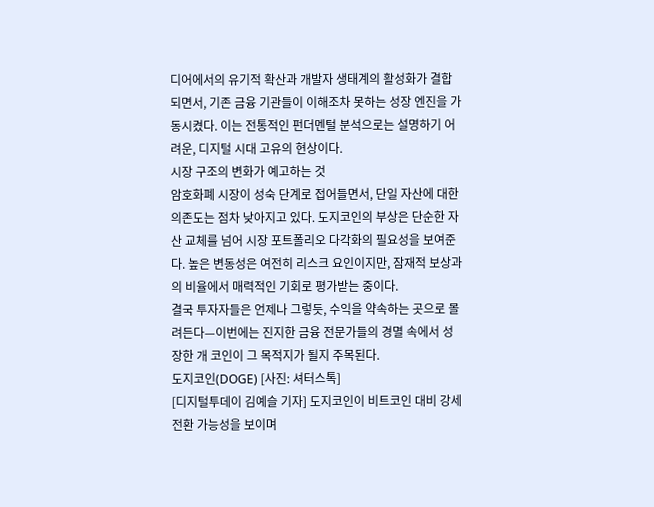디어에서의 유기적 확산과 개발자 생태계의 활성화가 결합되면서, 기존 금융 기관들이 이해조차 못하는 성장 엔진을 가동시켰다. 이는 전통적인 펀더멘털 분석으로는 설명하기 어려운, 디지털 시대 고유의 현상이다.
시장 구조의 변화가 예고하는 것
암호화폐 시장이 성숙 단계로 접어들면서, 단일 자산에 대한 의존도는 점차 낮아지고 있다. 도지코인의 부상은 단순한 자산 교체를 넘어 시장 포트폴리오 다각화의 필요성을 보여준다. 높은 변동성은 여전히 리스크 요인이지만, 잠재적 보상과의 비율에서 매력적인 기회로 평가받는 중이다.
결국 투자자들은 언제나 그렇듯, 수익을 약속하는 곳으로 몰려든다—이번에는 진지한 금융 전문가들의 경멸 속에서 성장한 개 코인이 그 목적지가 될지 주목된다.
도지코인(DOGE) [사진: 셔터스톡]
[디지털투데이 김예슬 기자] 도지코인이 비트코인 대비 강세 전환 가능성을 보이며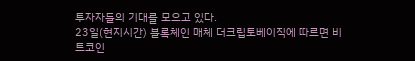투자자들의 기대를 모으고 있다.
23일(현지시간) 블록체인 매체 더크립토베이직에 따르면 비트코인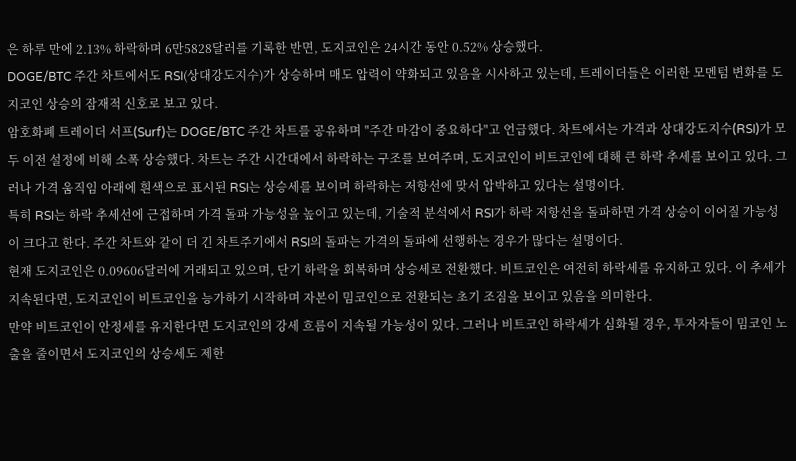은 하루 만에 2.13% 하락하며 6만5828달러를 기록한 반면, 도지코인은 24시간 동안 0.52% 상승했다.
DOGE/BTC 주간 차트에서도 RSI(상대강도지수)가 상승하며 매도 압력이 약화되고 있음을 시사하고 있는데, 트레이더들은 이러한 모멘텀 변화를 도지코인 상승의 잠재적 신호로 보고 있다.
암호화폐 트레이더 서프(Surf)는 DOGE/BTC 주간 차트를 공유하며 "주간 마감이 중요하다"고 언급했다. 차트에서는 가격과 상대강도지수(RSI)가 모두 이전 설정에 비해 소폭 상승했다. 차트는 주간 시간대에서 하락하는 구조를 보여주며, 도지코인이 비트코인에 대해 큰 하락 추세를 보이고 있다. 그러나 가격 움직임 아래에 흰색으로 표시된 RSI는 상승세를 보이며 하락하는 저항선에 맞서 압박하고 있다는 설명이다.
특히 RSI는 하락 추세선에 근접하며 가격 돌파 가능성을 높이고 있는데, 기술적 분석에서 RSI가 하락 저항선을 돌파하면 가격 상승이 이어질 가능성이 크다고 한다. 주간 차트와 같이 더 긴 차트주기에서 RSI의 돌파는 가격의 돌파에 선행하는 경우가 많다는 설명이다.
현재 도지코인은 0.09606달러에 거래되고 있으며, 단기 하락을 회복하며 상승세로 전환했다. 비트코인은 여전히 하락세를 유지하고 있다. 이 추세가 지속된다면, 도지코인이 비트코인을 능가하기 시작하며 자본이 밈코인으로 전환되는 초기 조짐을 보이고 있음을 의미한다.
만약 비트코인이 안정세를 유지한다면 도지코인의 강세 흐름이 지속될 가능성이 있다. 그러나 비트코인 하락세가 심화될 경우, 투자자들이 밈코인 노출을 줄이면서 도지코인의 상승세도 제한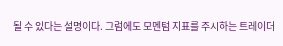될 수 있다는 설명이다. 그럼에도 모멘텀 지표를 주시하는 트레이더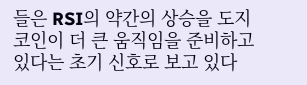들은 RSI의 약간의 상승을 도지코인이 더 큰 움직임을 준비하고 있다는 초기 신호로 보고 있다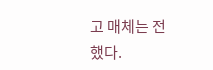고 매체는 전했다.